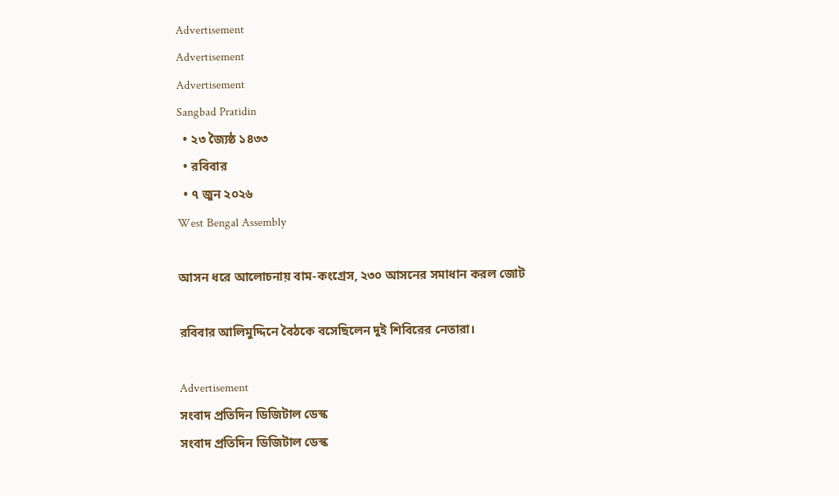Advertisement
Advertisement
Advertisement
Sangbad Pratidin
  • ২৩ জ্যৈষ্ঠ ১৪৩৩
  • রবিবার
  • ৭ জুন ২০২৬
West Bengal Assembly

আসন ধরে আলোচনায় বাম-কংগ্রেস, ২৩০ আসনের সমাধান করল জোট

রবিবার আলিমুদ্দিনে বৈঠকে বসেছিলেন দুই শিবিরের নেতারা।

Advertisement
সংবাদ প্রতিদিন ডিজিটাল ডেস্ক
সংবাদ প্রতিদিন ডিজিটাল ডেস্ক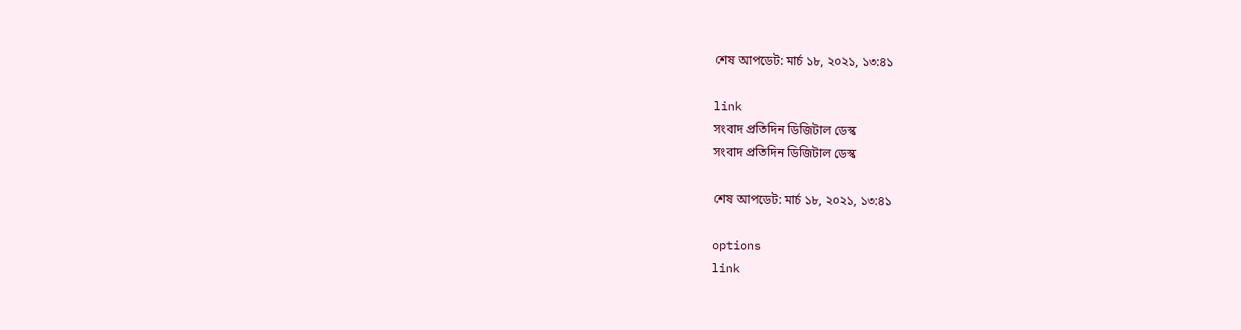শেষ আপডেট: মার্চ ১৮, ২০২১, ১৩:৪১

link
সংবাদ প্রতিদিন ডিজিটাল ডেস্ক
সংবাদ প্রতিদিন ডিজিটাল ডেস্ক

শেষ আপডেট: মার্চ ১৮, ২০২১, ১৩:৪১

options
link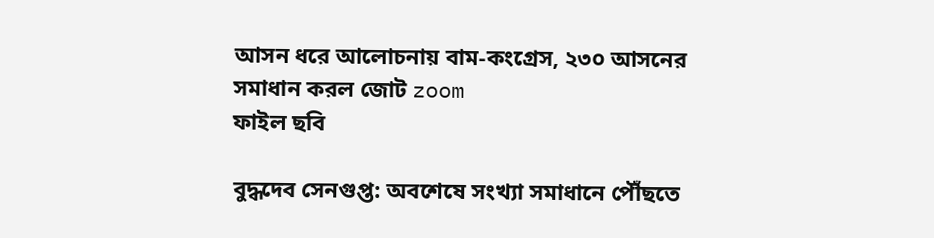আসন ধরে আলোচনায় বাম-কংগ্রেস, ২৩০ আসনের সমাধান করল জোট zoom
ফাইল ছবি

বুদ্ধদেব সেনগুপ্ত: অবশেষে সংখ্যা সমাধানে পৌঁছতে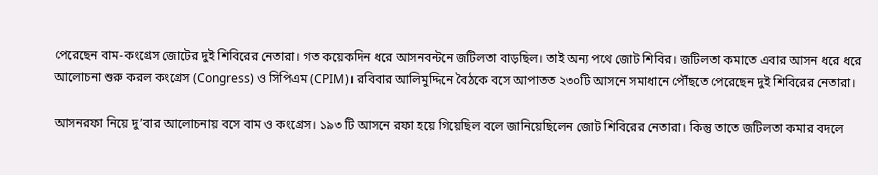পেরেছেন বাম-কংগ্রেস জোটের দুই শিবিরের নেতারা। গত কয়েকদিন ধরে আসনবন্টনে জটিলতা বাড়ছিল। তাই অন্য পথে জোট শিবির। জটিলতা কমাতে এবার আসন ধরে ধরে আলোচনা শুরু করল কংগ্রেস (Congress) ও সিপিএম (CPIM)। রবিবার আলিমুদ্দিনে বৈঠকে বসে আপাতত ২৩০টি আসনে সমাধানে পৌঁছতে পেরেছেন দুই শিবিরের নেতারা।

আসনরফা নিয়ে দু’বার আলোচনায় বসে বাম ও কংগ্রেস। ১৯৩ টি আসনে রফা হয়ে গিয়েছিল বলে জানিয়েছিলেন জোট শিবিরের নেতারা। কিন্তু তাতে জটিলতা কমার বদলে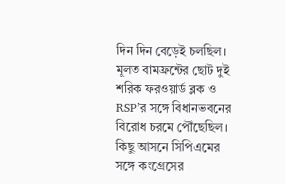দিন দিন বেড়েই চলছিল। মূলত বামফ্রন্টের ছোট দুই শরিক ফরওয়ার্ড ব্লক ও RSP’র সঙ্গে বিধানভবনের বিরোধ চরমে পৌঁছেছিল। কিছু আসনে সিপিএমের সঙ্গে কংগ্রেসের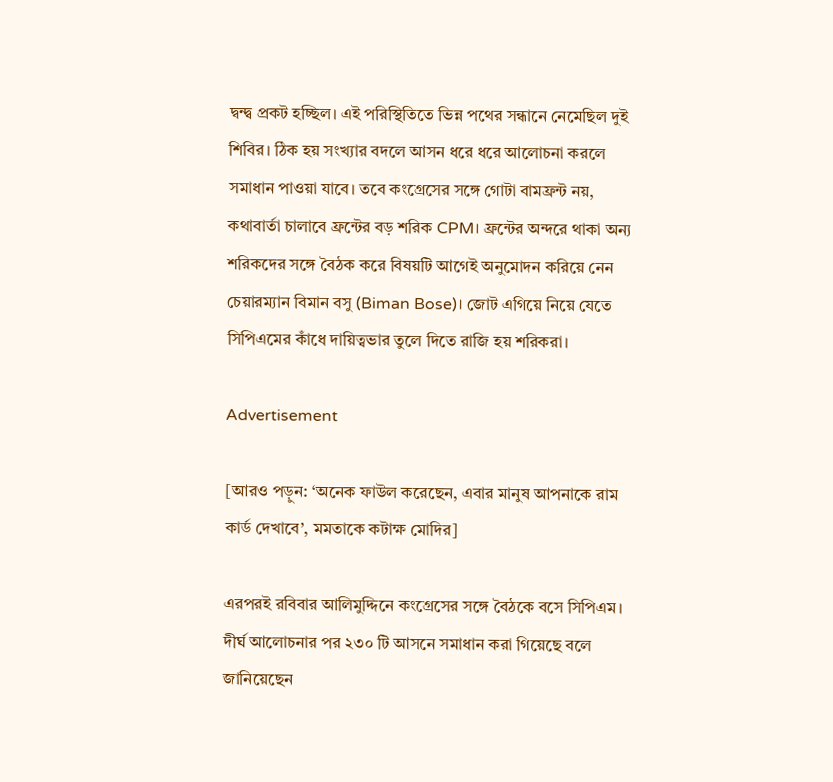দ্বন্দ্ব প্রকট হচ্ছিল। এই পরিস্থিতিতে ভিন্ন পথের সন্ধানে নেমেছিল দুই শিবির। ঠিক হয় সংখ্যার বদলে আসন ধরে ধরে আলোচনা করলে সমাধান পাওয়া যাবে। তবে কংগ্রেসের সঙ্গে গোটা বামফ্রন্ট নয়, কথাবার্তা চালাবে ফ্রন্টের বড় শরিক CPM। ফ্রন্টের অন্দরে থাকা অন্য শরিকদের সঙ্গে বৈঠক করে বিষয়টি আগেই অনুমোদন করিয়ে নেন চেয়ারম্যান বিমান বসু (Biman Bose)। জোট এগিয়ে নিয়ে যেতে সিপিএমের কাঁধে দায়িত্বভার তুলে দিতে রাজি হয় শরিকরা।

Advertisement

[আরও পড়ুন: ‘অনেক ফাউল করেছেন, এবার মানুষ আপনাকে রাম কার্ড দেখাবে’, মমতাকে কটাক্ষ মোদির]

এরপরই রবিবার আলিমুদ্দিনে কংগ্রেসের সঙ্গে বৈঠকে বসে সিপিএম। দীর্ঘ আলোচনার পর ২৩০ টি আসনে সমাধান করা গিয়েছে বলে জানিয়েছেন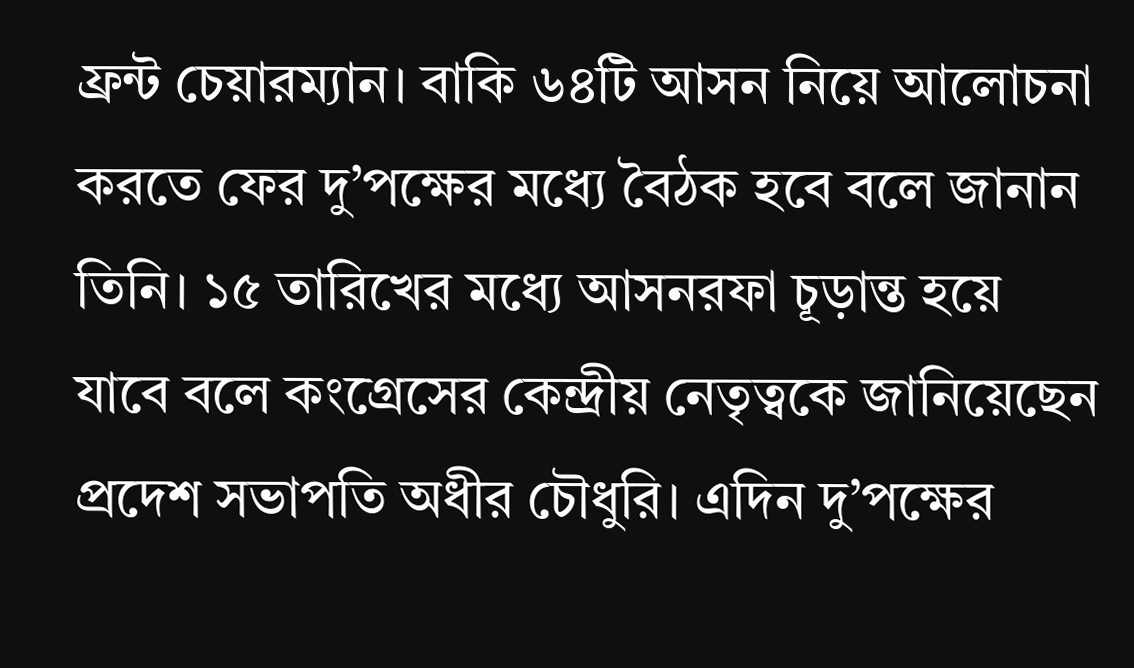ফ্রন্ট চেয়ারম্যান। বাকি ৬৪টি আসন নিয়ে আলোচনা করতে ফের দু’পক্ষের মধ্যে বৈঠক হবে বলে জানান তিনি। ১৫ তারিখের মধ্যে আসনরফা চূড়ান্ত হয়ে যাবে বলে কংগ্রেসের কেন্দ্রীয় নেতৃত্বকে জানিয়েছেন প্রদেশ সভাপতি অধীর চৌধুরি। এদিন দু’পক্ষের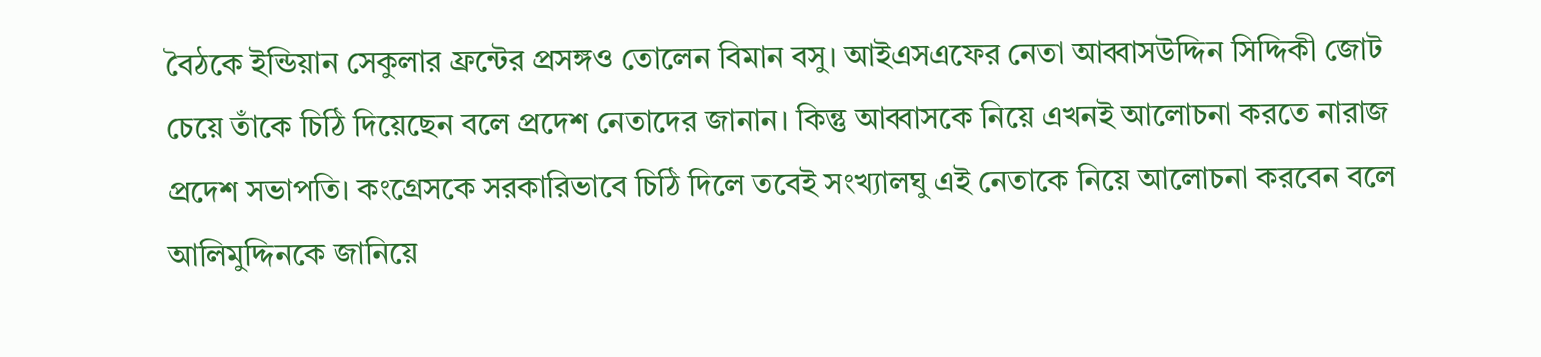বৈঠকে ইন্ডিয়ান সেকুলার ফ্রন্টের প্রসঙ্গও তোলেন বিমান বসু। আইএসএফের নেতা আব্বাসউদ্দিন সিদ্দিকী জোট চেয়ে তাঁকে চিঠি দিয়েছেন বলে প্রদেশ নেতাদের জানান। কিন্তু আব্বাসকে নিয়ে এখনই আলোচনা করতে নারাজ প্রদেশ সভাপতি। কংগ্রেসকে সরকারিভাবে চিঠি দিলে তবেই সংখ্যালঘু এই নেতাকে নিয়ে আলোচনা করবেন বলে আলিমুদ্দিনকে জানিয়ে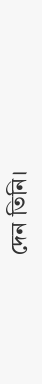দেন তিনি।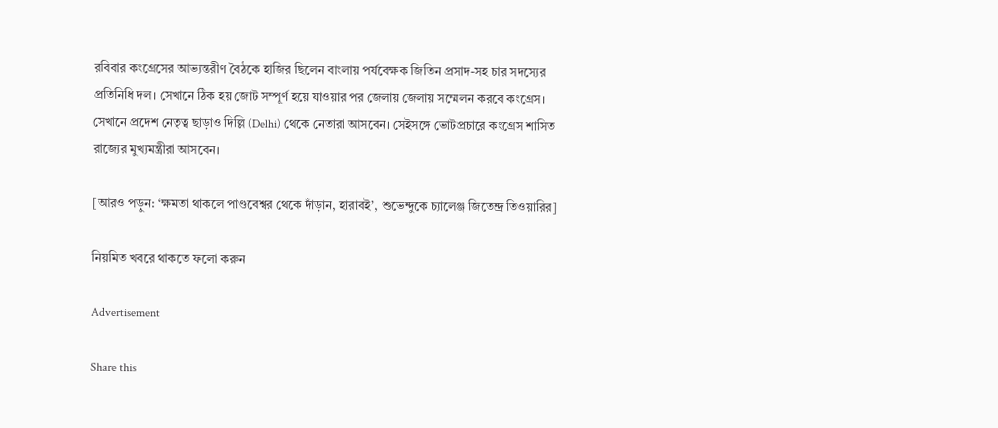রবিবার কংগ্রেসের আভ্যন্তরীণ বৈঠকে হাজির ছিলেন বাংলায় পর্যবেক্ষক জিতিন প্রসাদ-সহ চার সদস্যের প্রতিনিধি দল। সেখানে ঠিক হয় জোট সম্পূর্ণ হয়ে যাওয়ার পর জেলায় জেলায় সম্মেলন করবে কংগ্রেস। সেখানে প্রদেশ নেতৃত্ব ছাড়াও দিল্লি (Delhi) থেকে নেতারা আসবেন। সেইসঙ্গে ভোটপ্রচারে কংগ্রেস শাসিত রাজ্যের মুখ্যমন্ত্রীরা আসবেন।

[আরও পড়ুন: ‘ক্ষমতা থাকলে পাণ্ডবেশ্বর থেকে দাঁড়ান, হারাবই’, শুভেন্দুকে চ্যালেঞ্জ জিতেন্দ্র তিওয়ারির]

নিয়মিত খবরে থাকতে ফলো করুন

Advertisement

Share this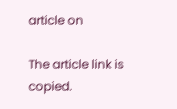article on

The article link is copied.